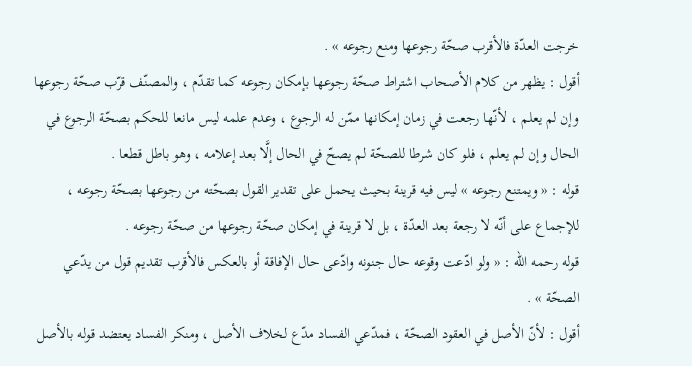خرجت العدّة فالأقرب صحّة رجوعها ومنع رجوعه » .
أقول : يظهر من كلام الأصحاب اشتراط صحّة رجوعها بإمكان رجوعه كما تقدّم ، والمصنّف قرّب صحّة رجوعها وإن لم يعلم ، لأنّها رجعت في زمان إمكانها ممّن له الرجوع ، وعدم علمه ليس مانعا للحكم بصحّة الرجوع في الحال وإن لم يعلم ، فلو كان شرطا للصحّة لم يصحّ في الحال إلَّا بعد إعلامه ، وهو باطل قطعا .
قوله : « ويمتنع رجوعه » ليس فيه قرينة بحيث يحمل على تقدير القول بصحّته من رجوعها بصحّة رجوعه ، للإجماع على أنّه لا رجعة بعد العدّة ، بل لا قرينة في إمكان صحّة رجوعها من صحّة رجوعه .
قوله رحمه الله : « ولو ادّعت وقوعه حال جنونه وادّعى حال الإفاقة أو بالعكس فالأقرب تقديم قول من يدّعي الصحّة » .
أقول : لأنّ الأصل في العقود الصحّة ، فمدّعي الفساد مدّع لخلاف الأصل ، ومنكر الفساد يعتضد قوله بالأصل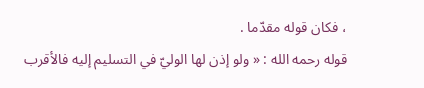، فكان قوله مقدّما .
قوله رحمه الله : « ولو إذن لها الوليّ في التسليم إليه فالأقرب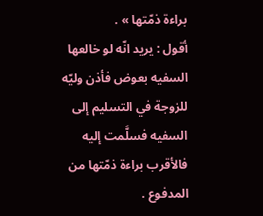براءة ذمّتها » .
أقول : يريد انّه لو خالعها السفيه بعوض فأذن وليّه للزوجة في التسليم إلى السفيه فسلَّمت إليه فالأقرب براءة ذمّتها من المدفوع .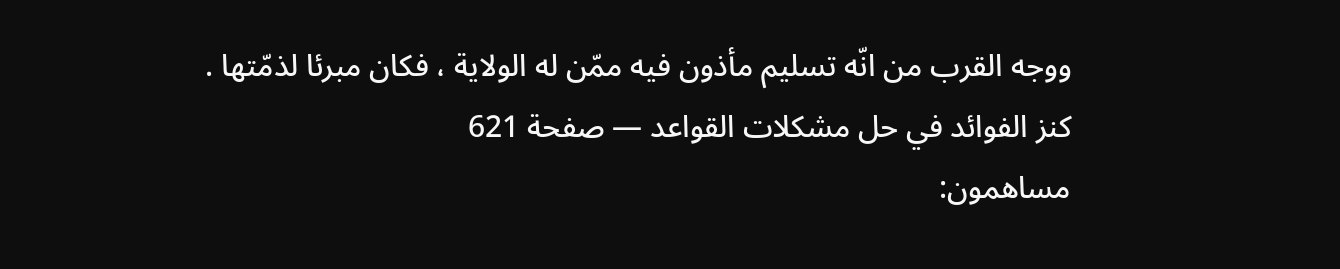ووجه القرب من انّه تسليم مأذون فيه ممّن له الولاية ، فكان مبرئا لذمّتها .
كنز الفوائد في حل مشكلات القواعد — صفحة 621
مساهمون: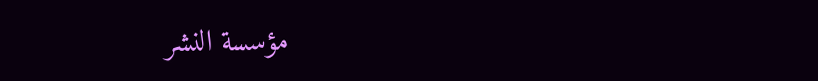مؤسسة النشر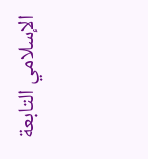الإسلامي التابعة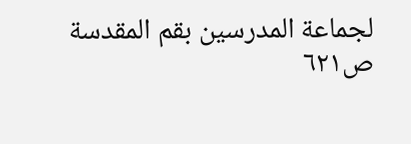لجماعة المدرسين بقم المقدسة
ص٦٢١